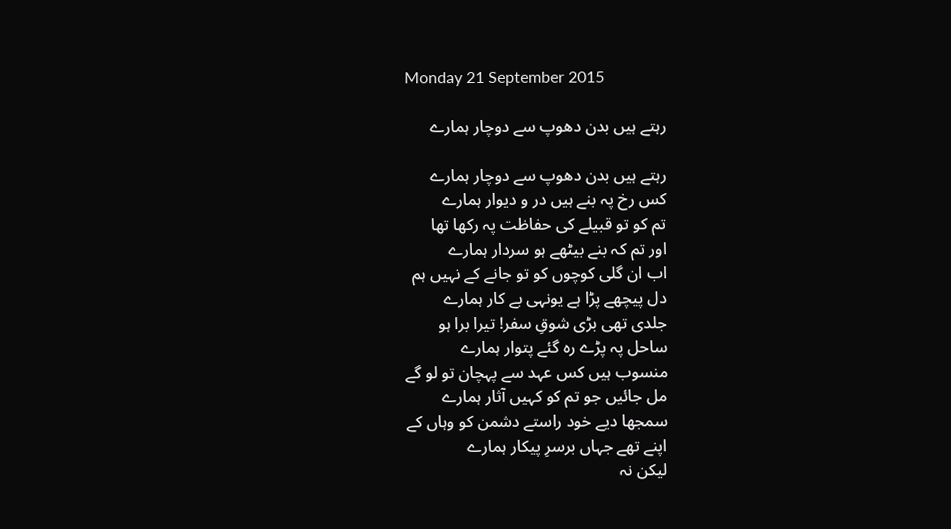Monday 21 September 2015

رہتے ہیں بدن دھوپ سے دوچار ہمارے

رہتے ہیں بدن دھوپ سے دوچار ہمارے
کس رخ پہ بنے ہیں در و دیوار ہمارے
تم کو تو قبیلے کی حفاظت پہ رکھا تھا
اور تم کہ بنے بیٹھے ہو سردار ہمارے
اب ان گلی کوچوں کو تو جانے کے نہیں ہم
دل پیچھے پڑا ہے یونہی بے کار ہمارے
جلدی تھی بڑی شوقِ سفر! تیرا برا ہو
ساحل پہ پڑے رہ گئے پتوار ہمارے
منسوب ہیں کس عہد سے پہچان تو لو گے
مل جائیں جو تم کو کہیں آثار ہمارے
سمجھا دیے خود راستے دشمن کو وہاں کے
اپنے تھے جہاں برسرِ پیکار ہمارے
لیکن نہ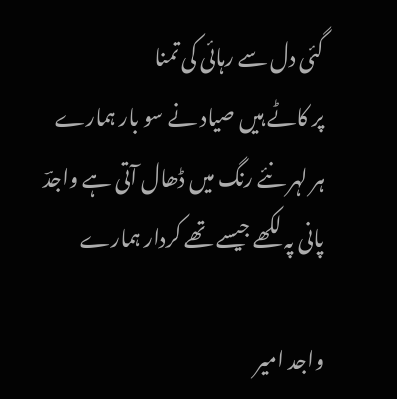گئی دل سے رہائی کی تمنا
پر کاٹے ہیں صیاد نے سو بار ہمارے
ہر لہر نئے رنگ میں ڈھال آتی ہے واجدؔ
پانی پہ لکھے جیسے تھے کردار ہمارے

واجد امیر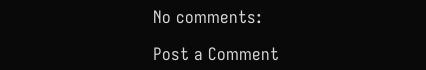No comments:

Post a Comment